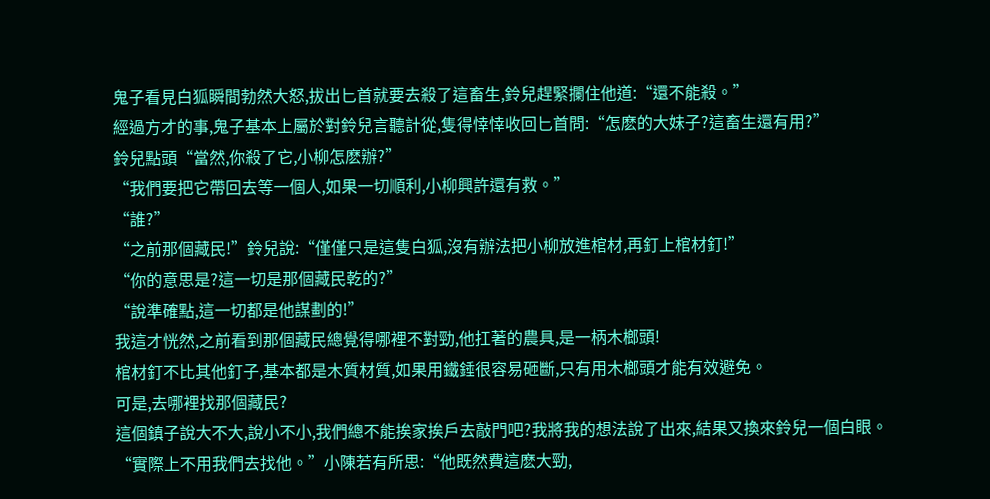鬼子看見白狐瞬間勃然大怒,拔出匕首就要去殺了這畜生,鈴兒趕緊攔住他道:“還不能殺。”
經過方才的事,鬼子基本上屬於對鈴兒言聽計從,隻得悻悻收回匕首問:“怎麽的大妹子?這畜生還有用?”
鈴兒點頭“當然,你殺了它,小柳怎麽辦?”
“我們要把它帶回去等一個人,如果一切順利,小柳興許還有救。”
“誰?”
“之前那個藏民!”鈴兒說:“僅僅只是這隻白狐,沒有辦法把小柳放進棺材,再釘上棺材釘!”
“你的意思是?這一切是那個藏民乾的?”
“說準確點,這一切都是他謀劃的!”
我這才恍然,之前看到那個藏民總覺得哪裡不對勁,他扛著的農具,是一柄木榔頭!
棺材釘不比其他釘子,基本都是木質材質,如果用鐵錘很容易砸斷,只有用木榔頭才能有效避免。
可是,去哪裡找那個藏民?
這個鎮子說大不大,說小不小,我們總不能挨家挨戶去敲門吧?我將我的想法說了出來,結果又換來鈴兒一個白眼。
“實際上不用我們去找他。”小陳若有所思:“他既然費這麽大勁,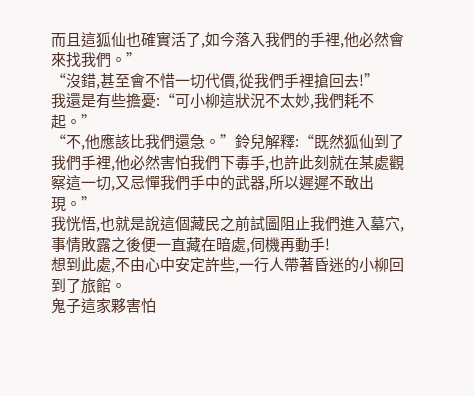而且這狐仙也確實活了,如今落入我們的手裡,他必然會來找我們。”
“沒錯,甚至會不惜一切代價,從我們手裡搶回去!”
我還是有些擔憂:“可小柳這狀況不太妙,我們耗不起。”
“不,他應該比我們還急。”鈴兒解釋:“既然狐仙到了我們手裡,他必然害怕我們下毒手,也許此刻就在某處觀察這一切,又忌憚我們手中的武器,所以遲遲不敢出現。”
我恍悟,也就是說這個藏民之前試圖阻止我們進入墓穴,事情敗露之後便一直藏在暗處,伺機再動手!
想到此處,不由心中安定許些,一行人帶著昏迷的小柳回到了旅館。
鬼子這家夥害怕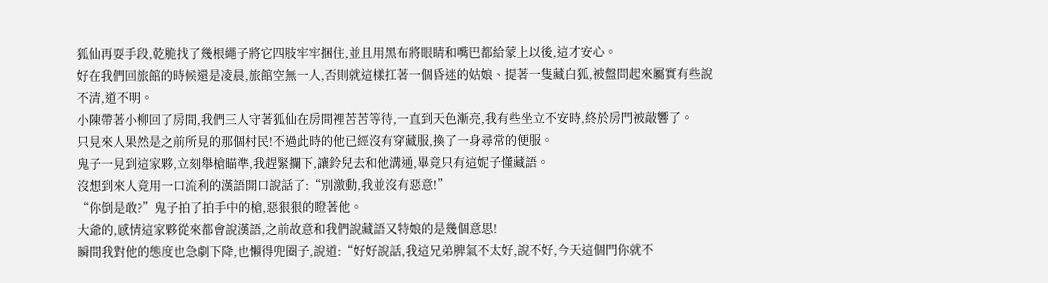狐仙再耍手段,乾脆找了幾根繩子將它四肢牢牢捆住,並且用黑布將眼睛和嘴巴都給蒙上以後,這才安心。
好在我們回旅館的時候還是凌晨,旅館空無一人,否則就這樣扛著一個昏迷的姑娘、提著一隻藏白狐,被盤問起來屬實有些說不清,道不明。
小陳帶著小柳回了房間,我們三人守著狐仙在房間裡苦苦等待,一直到天色漸亮,我有些坐立不安時,終於房門被敲響了。
只見來人果然是之前所見的那個村民!不過此時的他已經沒有穿藏服,換了一身尋常的便服。
鬼子一見到這家夥,立刻舉槍瞄準,我趕緊攔下,讓鈴兒去和他溝通,畢竟只有這妮子懂藏語。
沒想到來人竟用一口流利的漢語開口說話了:“別激動,我並沒有惡意!”
“你倒是敢?”鬼子拍了拍手中的槍,惡狠狠的瞪著他。
大爺的,感情這家夥從來都會說漢語,之前故意和我們說藏語又特娘的是幾個意思!
瞬間我對他的態度也急劇下降,也懶得兜圈子,說道:“好好說話,我這兄弟脾氣不太好,說不好,今天這個門你就不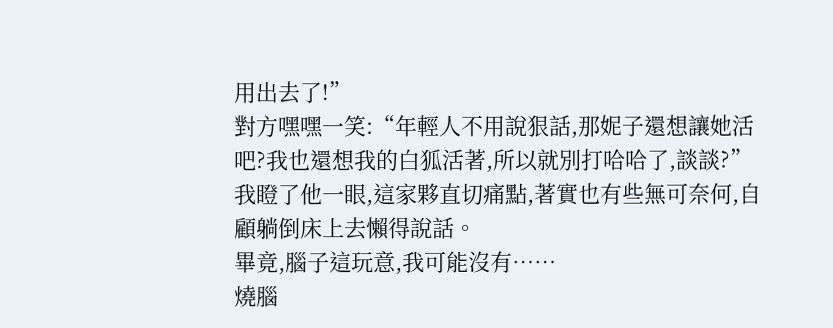用出去了!”
對方嘿嘿一笑:“年輕人不用說狠話,那妮子還想讓她活吧?我也還想我的白狐活著,所以就別打哈哈了,談談?”
我瞪了他一眼,這家夥直切痛點,著實也有些無可奈何,自顧躺倒床上去懶得說話。
畢竟,腦子這玩意,我可能沒有……
燒腦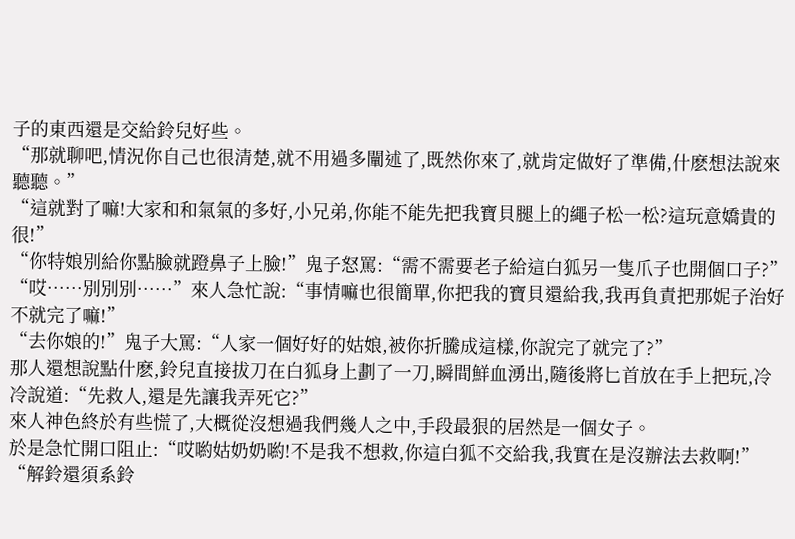子的東西還是交給鈴兒好些。
“那就聊吧,情況你自己也很清楚,就不用過多闡述了,既然你來了,就肯定做好了準備,什麽想法說來聽聽。”
“這就對了嘛!大家和和氣氣的多好,小兄弟,你能不能先把我寶貝腿上的繩子松一松?這玩意嬌貴的很!”
“你特娘別給你點臉就蹬鼻子上臉!”鬼子怒罵:“需不需要老子給這白狐另一隻爪子也開個口子?”
“哎……別別別……”來人急忙說:“事情嘛也很簡單,你把我的寶貝還給我,我再負責把那妮子治好不就完了嘛!”
“去你娘的!”鬼子大罵:“人家一個好好的姑娘,被你折騰成這樣,你說完了就完了?”
那人還想說點什麽,鈴兒直接拔刀在白狐身上劃了一刀,瞬間鮮血湧出,隨後將匕首放在手上把玩,冷冷說道:“先救人,還是先讓我弄死它?”
來人神色終於有些慌了,大概從沒想過我們幾人之中,手段最狠的居然是一個女子。
於是急忙開口阻止:“哎喲姑奶奶喲!不是我不想救,你這白狐不交給我,我實在是沒辦法去救啊!”
“解鈴還須系鈴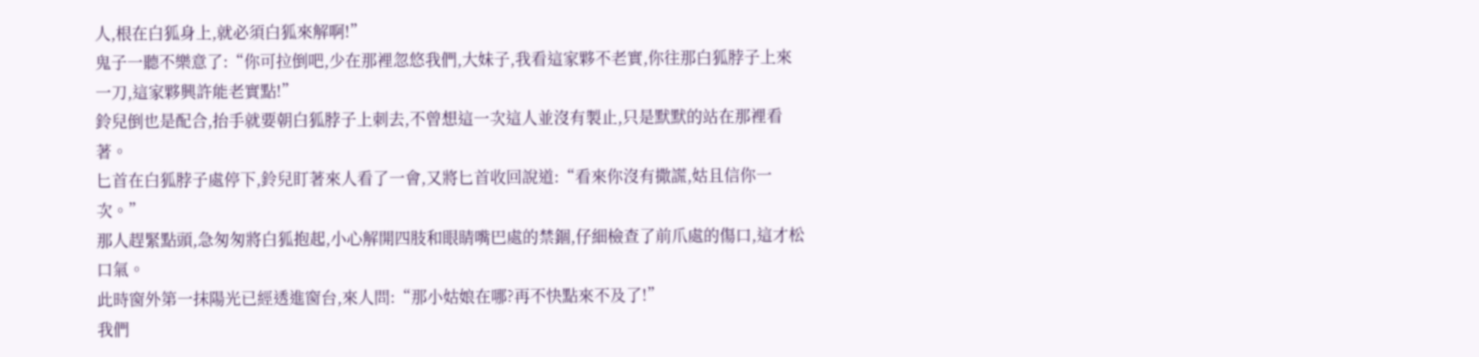人,根在白狐身上,就必須白狐來解啊!”
鬼子一聽不樂意了:“你可拉倒吧,少在那裡忽悠我們,大妹子,我看這家夥不老實,你往那白狐脖子上來一刀,這家夥興許能老實點!”
鈴兒倒也是配合,抬手就要朝白狐脖子上刺去,不曾想這一次這人並沒有製止,只是默默的站在那裡看著。
匕首在白狐脖子處停下,鈴兒盯著來人看了一會,又將匕首收回說道:“看來你沒有撒謊,姑且信你一次。”
那人趕緊點頭,急匆匆將白狐抱起,小心解開四肢和眼睛嘴巴處的禁錮,仔細檢查了前爪處的傷口,這才松口氣。
此時窗外第一抹陽光已經透進窗台,來人問:“那小姑娘在哪?再不快點來不及了!”
我們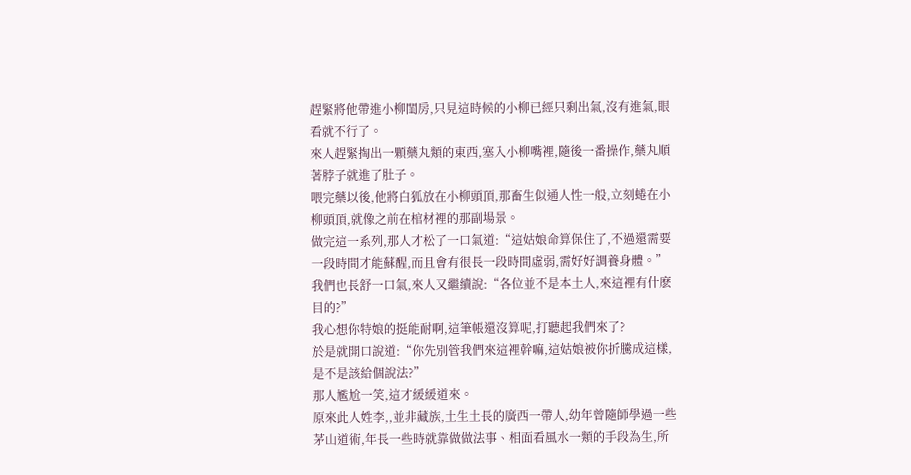趕緊將他帶進小柳閨房,只見這時候的小柳已經只剩出氣,沒有進氣,眼看就不行了。
來人趕緊掏出一顆藥丸類的東西,塞入小柳嘴裡,隨後一番操作,藥丸順著脖子就進了肚子。
喂完藥以後,他將白狐放在小柳頭頂,那畜生似通人性一般,立刻蜷在小柳頭頂,就像之前在棺材裡的那副場景。
做完這一系列,那人才松了一口氣道:“這姑娘命算保住了,不過還需要一段時間才能蘇醒,而且會有很長一段時間虛弱,需好好調養身體。”
我們也長舒一口氣,來人又繼續說:“各位並不是本土人,來這裡有什麽目的?”
我心想你特娘的挺能耐啊,這筆帳還沒算呢,打聽起我們來了?
於是就開口說道:“你先別管我們來這裡幹嘛,這姑娘被你折騰成這樣,是不是該給個說法?”
那人尷尬一笑,這才緩緩道來。
原來此人姓李,,並非藏族,土生土長的廣西一帶人,幼年曾隨師學過一些茅山道術,年長一些時就靠做做法事、相面看風水一類的手段為生,所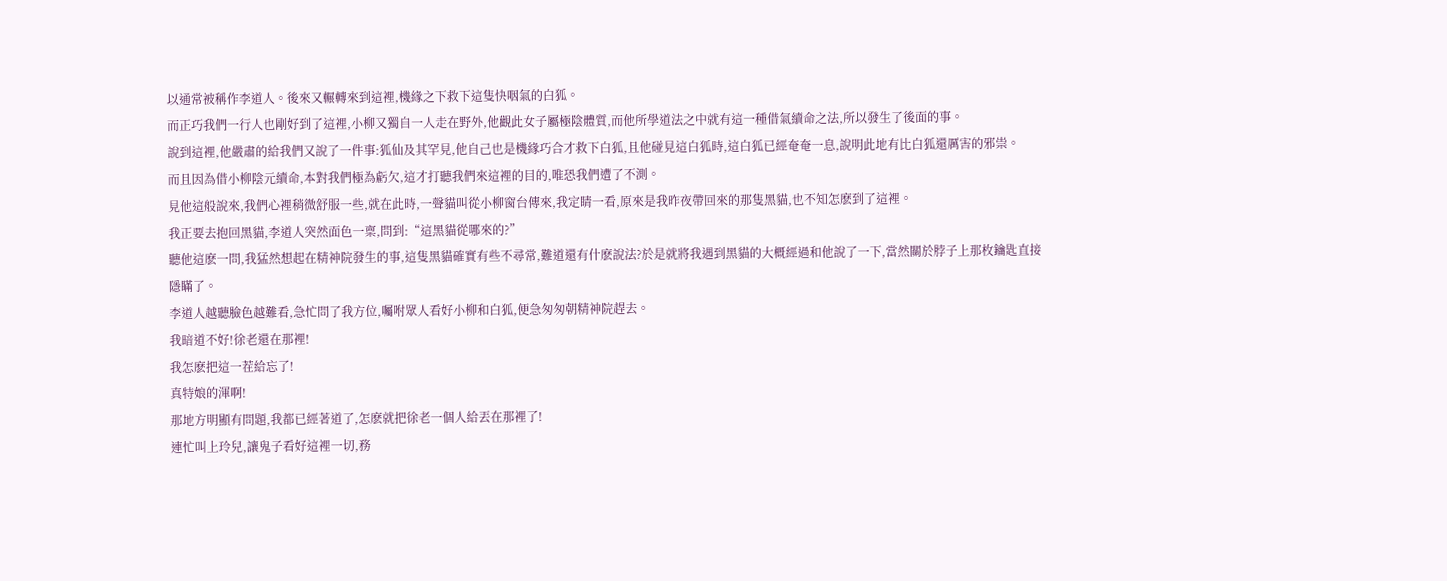以通常被稱作李道人。後來又輾轉來到這裡,機緣之下救下這隻快咽氣的白狐。
而正巧我們一行人也剛好到了這裡,小柳又獨自一人走在野外,他觀此女子屬極陰體質,而他所學道法之中就有這一種借氣續命之法,所以發生了後面的事。
說到這裡,他嚴肅的給我們又說了一件事:狐仙及其罕見,他自己也是機緣巧合才救下白狐,且他碰見這白狐時,這白狐已經奄奄一息,說明此地有比白狐還厲害的邪祟。
而且因為借小柳陰元續命,本對我們極為虧欠,這才打聽我們來這裡的目的,唯恐我們遭了不測。
見他這般說來,我們心裡稍微舒服一些,就在此時,一聲貓叫從小柳窗台傳來,我定睛一看,原來是我昨夜帶回來的那隻黑貓,也不知怎麽到了這裡。
我正要去抱回黑貓,李道人突然面色一稟,問到:“這黑貓從哪來的?”
聽他這麽一問,我猛然想起在精神院發生的事,這隻黑貓確實有些不尋常,難道還有什麽說法?於是就將我遇到黑貓的大概經過和他說了一下,當然關於脖子上那枚鑰匙直接隱瞞了。
李道人越聽臉色越難看,急忙問了我方位,囑咐眾人看好小柳和白狐,便急匆匆朝精神院趕去。
我暗道不好!徐老還在那裡!
我怎麽把這一茬給忘了!
真特娘的渾啊!
那地方明顯有問題,我都已經著道了,怎麽就把徐老一個人給丟在那裡了!
連忙叫上玲兒,讓鬼子看好這裡一切,務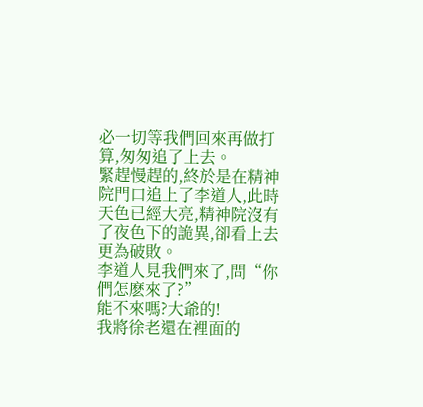必一切等我們回來再做打算,匆匆追了上去。
緊趕慢趕的,終於是在精神院門口追上了李道人,此時天色已經大亮,精神院沒有了夜色下的詭異,卻看上去更為破敗。
李道人見我們來了,問“你們怎麽來了?”
能不來嗎?大爺的!
我將徐老還在裡面的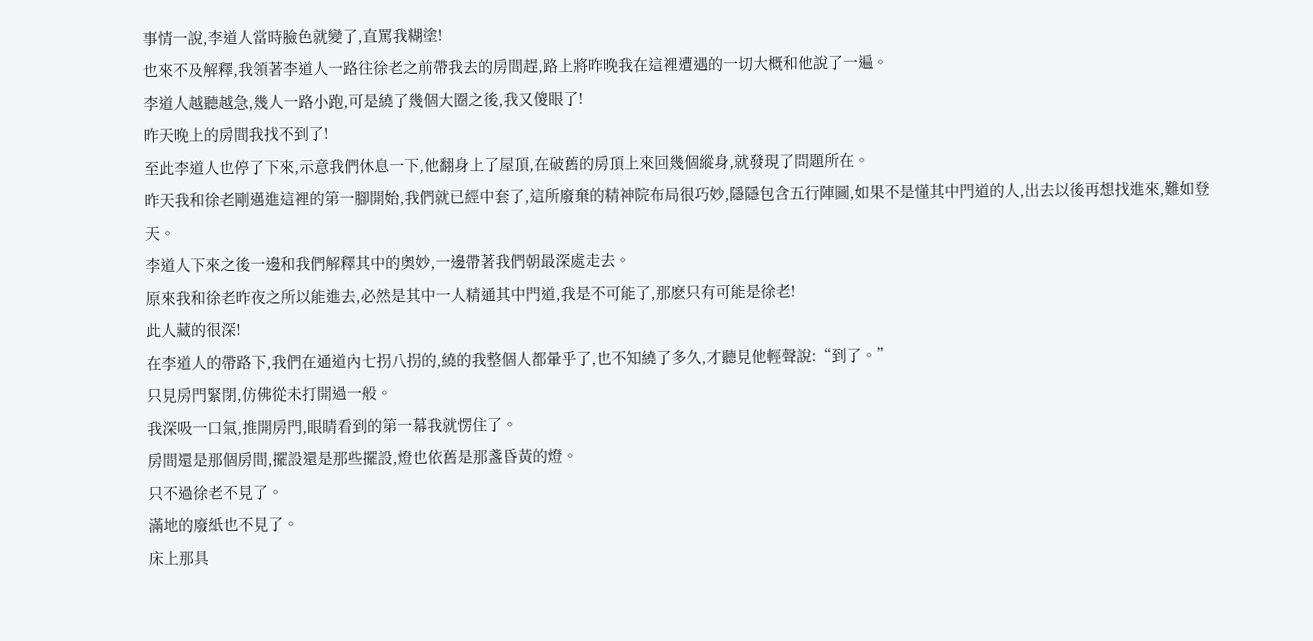事情一說,李道人當時臉色就變了,直罵我糊塗!
也來不及解釋,我領著李道人一路往徐老之前帶我去的房間趕,路上將昨晚我在這裡遭遇的一切大概和他說了一遍。
李道人越聽越急,幾人一路小跑,可是繞了幾個大圈之後,我又傻眼了!
昨天晚上的房間我找不到了!
至此李道人也停了下來,示意我們休息一下,他翻身上了屋頂,在破舊的房頂上來回幾個縱身,就發現了問題所在。
昨天我和徐老剛邁進這裡的第一腳開始,我們就已經中套了,這所廢棄的精神院布局很巧妙,隱隱包含五行陣圖,如果不是懂其中門道的人,出去以後再想找進來,難如登天。
李道人下來之後一邊和我們解釋其中的奧妙,一邊帶著我們朝最深處走去。
原來我和徐老昨夜之所以能進去,必然是其中一人精通其中門道,我是不可能了,那麽只有可能是徐老!
此人藏的很深!
在李道人的帶路下,我們在通道內七拐八拐的,繞的我整個人都暈乎了,也不知繞了多久,才聽見他輕聲說:“到了。”
只見房門緊閉,仿佛從未打開過一般。
我深吸一口氣,推開房門,眼睛看到的第一幕我就愣住了。
房間還是那個房間,擺設還是那些擺設,燈也依舊是那盞昏黃的燈。
只不過徐老不見了。
滿地的廢紙也不見了。
床上那具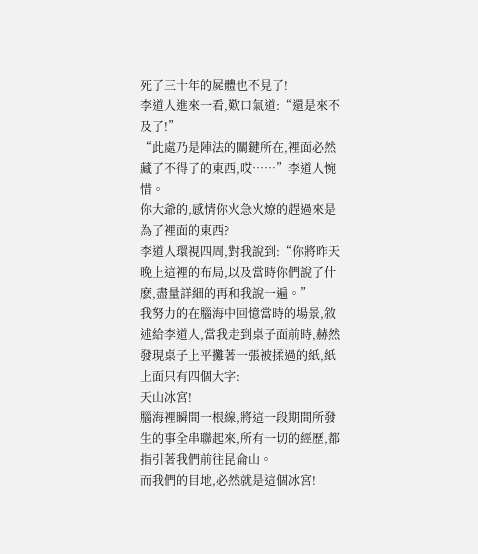死了三十年的屍體也不見了!
李道人進來一看,歎口氣道:“還是來不及了!”
“此處乃是陣法的關鍵所在,裡面必然藏了不得了的東西,哎……”李道人惋惜。
你大爺的,感情你火急火燎的趕過來是為了裡面的東西?
李道人環視四周,對我說到:“你將昨天晚上這裡的布局,以及當時你們說了什麽,盡量詳細的再和我說一遍。”
我努力的在腦海中回憶當時的場景,敘述給李道人,當我走到桌子面前時,赫然發現桌子上平攤著一張被揉過的紙,紙上面只有四個大字:
天山冰宮!
腦海裡瞬間一根線,將這一段期間所發生的事全串聯起來,所有一切的經歷,都指引著我們前往昆侖山。
而我們的目地,必然就是這個冰宮!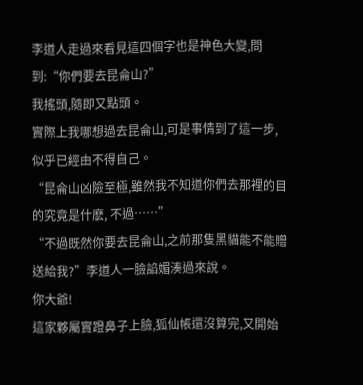李道人走過來看見這四個字也是神色大變,問到:“你們要去昆侖山?”
我搖頭,隨即又點頭。
實際上我哪想過去昆侖山,可是事情到了這一步,似乎已經由不得自己。
“昆侖山凶險至極,雖然我不知道你們去那裡的目的究竟是什麽, 不過……”
“不過既然你要去昆侖山,之前那隻黑貓能不能贈送給我?”李道人一臉諂媚湊過來說。
你大爺!
這家夥屬實蹬鼻子上臉,狐仙帳還沒算完,又開始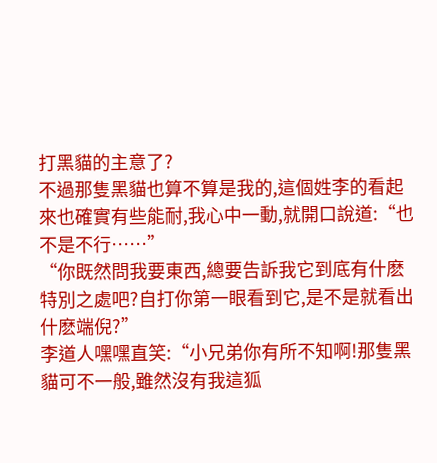打黑貓的主意了?
不過那隻黑貓也算不算是我的,這個姓李的看起來也確實有些能耐,我心中一動,就開口說道:“也不是不行……”
“你既然問我要東西,總要告訴我它到底有什麽特別之處吧?自打你第一眼看到它,是不是就看出什麽端倪?”
李道人嘿嘿直笑:“小兄弟你有所不知啊!那隻黑貓可不一般,雖然沒有我這狐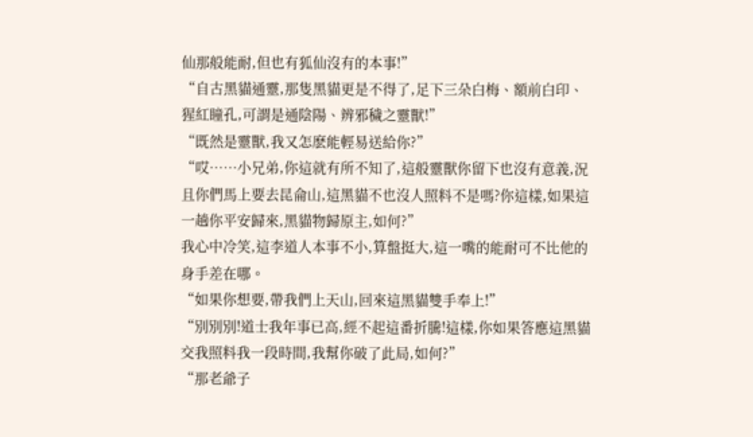仙那般能耐,但也有狐仙沒有的本事!”
“自古黑貓通靈,那隻黑貓更是不得了,足下三朵白梅、額前白印、猩紅瞳孔,可謂是通陰陽、辨邪穢之靈獸!”
“既然是靈獸,我又怎麽能輕易送給你?”
“哎……小兄弟,你這就有所不知了,這般靈獸你留下也沒有意義,況且你們馬上要去昆侖山,這黑貓不也沒人照料不是嗎?你這樣,如果這一趟你平安歸來,黑貓物歸原主,如何?”
我心中冷笑,這李道人本事不小,算盤挺大,這一嘴的能耐可不比他的身手差在哪。
“如果你想要,帶我們上天山,回來這黑貓雙手奉上!”
“別別別!道士我年事已高,經不起這番折騰!這樣,你如果答應這黑貓交我照料我一段時間,我幫你破了此局,如何?”
“那老爺子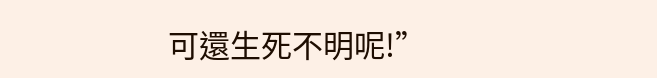可還生死不明呢!”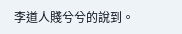李道人賤兮兮的說到。